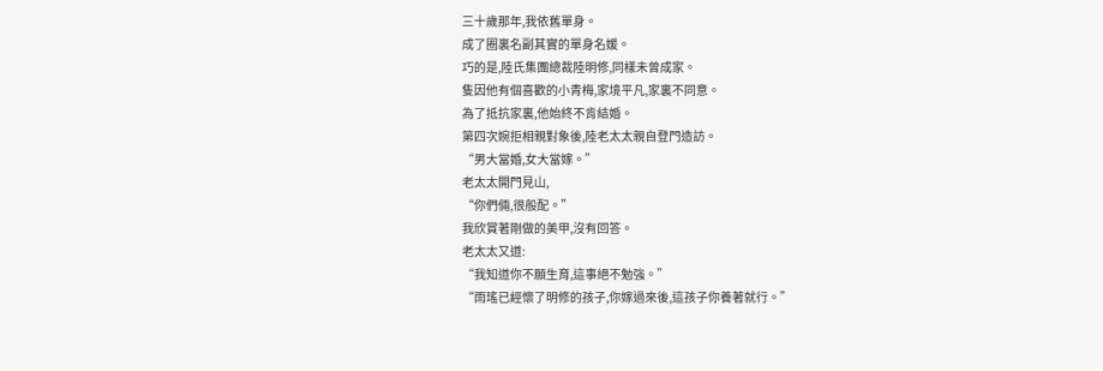三十歲那年,我依舊單身。
成了圈裏名副其實的單身名媛。
巧的是,陸氏集團總裁陸明修,同樣未曾成家。
隻因他有個喜歡的小青梅,家境平凡,家裏不同意。
為了抵抗家裏,他始終不肯結婚。
第四次婉拒相親對象後,陸老太太親自登門造訪。
“男大當婚,女大當嫁。”
老太太開門見山,
“你們倆,很般配。”
我欣賞著剛做的美甲,沒有回答。
老太太又道:
“我知道你不願生育,這事絕不勉強。”
“雨瑤已經懷了明修的孩子,你嫁過來後,這孩子你養著就行。”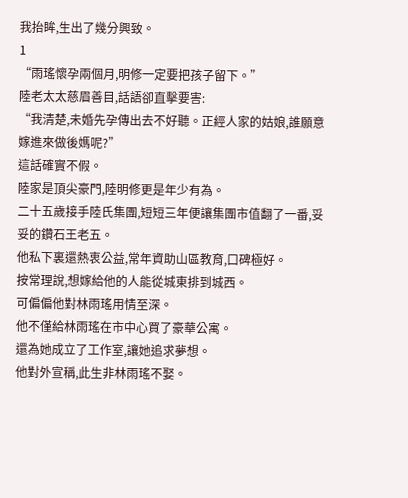我抬眸,生出了幾分興致。
1
“雨瑤懷孕兩個月,明修一定要把孩子留下。”
陸老太太慈眉善目,話語卻直擊要害:
“我清楚,未婚先孕傳出去不好聽。正經人家的姑娘,誰願意嫁進來做後媽呢?”
這話確實不假。
陸家是頂尖豪門,陸明修更是年少有為。
二十五歲接手陸氏集團,短短三年便讓集團市值翻了一番,妥妥的鑽石王老五。
他私下裏還熱衷公益,常年資助山區教育,口碑極好。
按常理說,想嫁給他的人能從城東排到城西。
可偏偏他對林雨瑤用情至深。
他不僅給林雨瑤在市中心買了豪華公寓。
還為她成立了工作室,讓她追求夢想。
他對外宣稱,此生非林雨瑤不娶。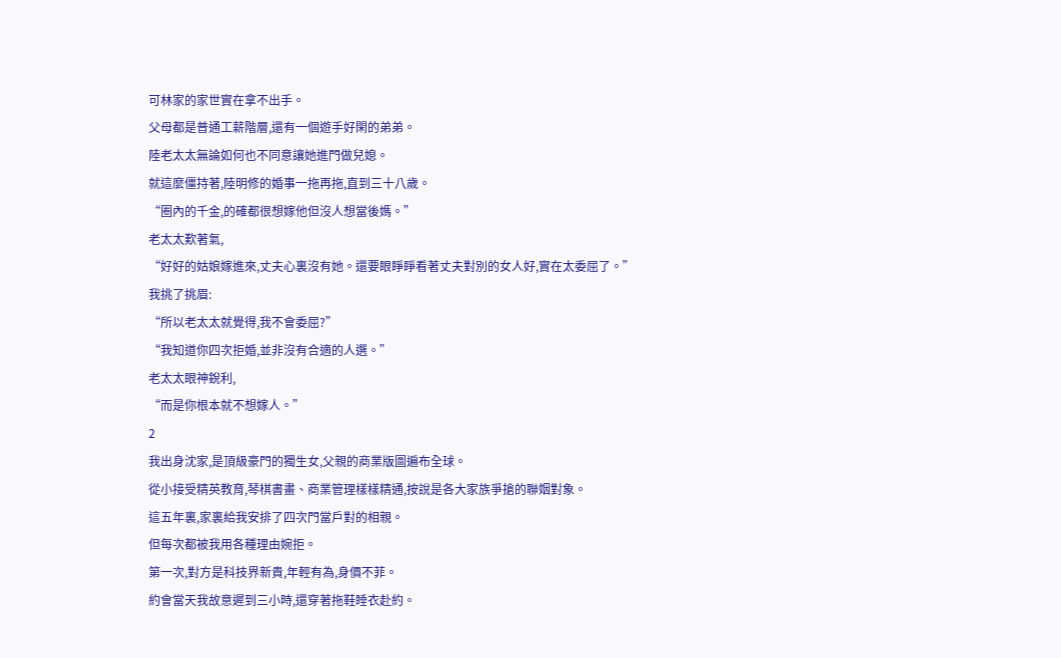可林家的家世實在拿不出手。
父母都是普通工薪階層,還有一個遊手好閑的弟弟。
陸老太太無論如何也不同意讓她進門做兒媳。
就這麼僵持著,陸明修的婚事一拖再拖,直到三十八歲。
“圈內的千金,的確都很想嫁他但沒人想當後媽。”
老太太歎著氣,
“好好的姑娘嫁進來,丈夫心裏沒有她。還要眼睜睜看著丈夫對別的女人好,實在太委屈了。”
我挑了挑眉:
“所以老太太就覺得,我不會委屈?”
“我知道你四次拒婚,並非沒有合適的人選。”
老太太眼神銳利,
“而是你根本就不想嫁人。”
2
我出身沈家,是頂級豪門的獨生女,父親的商業版圖遍布全球。
從小接受精英教育,琴棋書畫、商業管理樣樣精通,按說是各大家族爭搶的聯姻對象。
這五年裏,家裏給我安排了四次門當戶對的相親。
但每次都被我用各種理由婉拒。
第一次,對方是科技界新貴,年輕有為,身價不菲。
約會當天我故意遲到三小時,還穿著拖鞋睡衣赴約。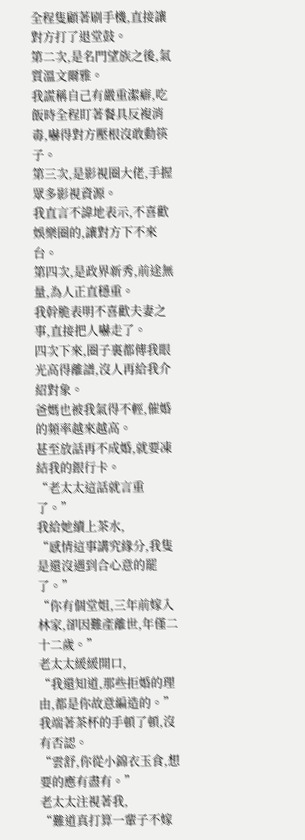全程隻顧著刷手機,直接讓對方打了退堂鼓。
第二次,是名門望族之後,氣質溫文爾雅。
我謊稱自己有嚴重潔癖,吃飯時全程盯著餐具反複消毒,嚇得對方壓根沒敢動筷子。
第三次,是影視圈大佬,手握眾多影視資源。
我直言不諱地表示,不喜歡娛樂圈的,讓對方下不來台。
第四次,是政界新秀,前途無量,為人正直穩重。
我幹脆表明不喜歡夫妻之事,直接把人嚇走了。
四次下來,圈子裏都傳我眼光高得離譜,沒人再給我介紹對象。
爸媽也被我氣得不輕,催婚的頻率越來越高。
甚至放話再不成婚,就要凍結我的銀行卡。
“老太太這話就言重了。”
我給她續上茶水,
“感情這事講究緣分,我隻是還沒遇到合心意的罷了。”
“你有個堂姐,三年前嫁入林家,卻因難產離世,年僅二十二歲。”
老太太緩緩開口,
“我還知道,那些拒婚的理由,都是你故意編造的。”
我端著茶杯的手頓了頓,沒有否認。
“雲舒,你從小錦衣玉食,想要的應有盡有。”
老太太注視著我,
“難道真打算一輩子不嫁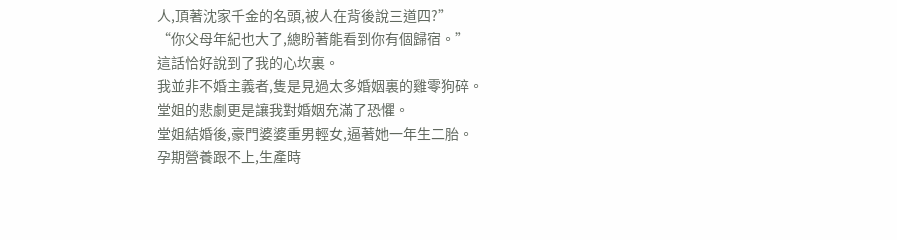人,頂著沈家千金的名頭,被人在背後說三道四?”
“你父母年紀也大了,總盼著能看到你有個歸宿。”
這話恰好說到了我的心坎裏。
我並非不婚主義者,隻是見過太多婚姻裏的雞零狗碎。
堂姐的悲劇更是讓我對婚姻充滿了恐懼。
堂姐結婚後,豪門婆婆重男輕女,逼著她一年生二胎。
孕期營養跟不上,生產時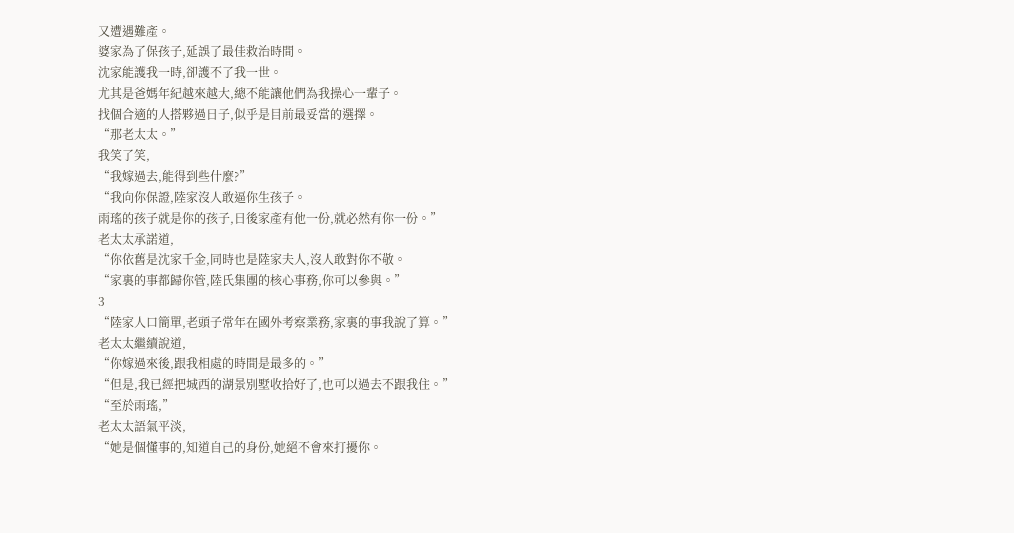又遭遇難產。
婆家為了保孩子,延誤了最佳救治時間。
沈家能護我一時,卻護不了我一世。
尤其是爸媽年紀越來越大,總不能讓他們為我操心一輩子。
找個合適的人搭夥過日子,似乎是目前最妥當的選擇。
“那老太太。”
我笑了笑,
“我嫁過去,能得到些什麼?”
“我向你保證,陸家沒人敢逼你生孩子。
雨瑤的孩子就是你的孩子,日後家產有他一份,就必然有你一份。”
老太太承諾道,
“你依舊是沈家千金,同時也是陸家夫人,沒人敢對你不敬。
“家裏的事都歸你管,陸氏集團的核心事務,你可以參與。”
3
“陸家人口簡單,老頭子常年在國外考察業務,家裏的事我說了算。”
老太太繼續說道,
“你嫁過來後,跟我相處的時間是最多的。”
“但是,我已經把城西的湖景別墅收拾好了,也可以過去不跟我住。”
“至於雨瑤,”
老太太語氣平淡,
“她是個懂事的,知道自己的身份,她絕不會來打擾你。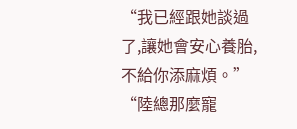“我已經跟她談過了,讓她會安心養胎,不給你添麻煩。”
“陸總那麼寵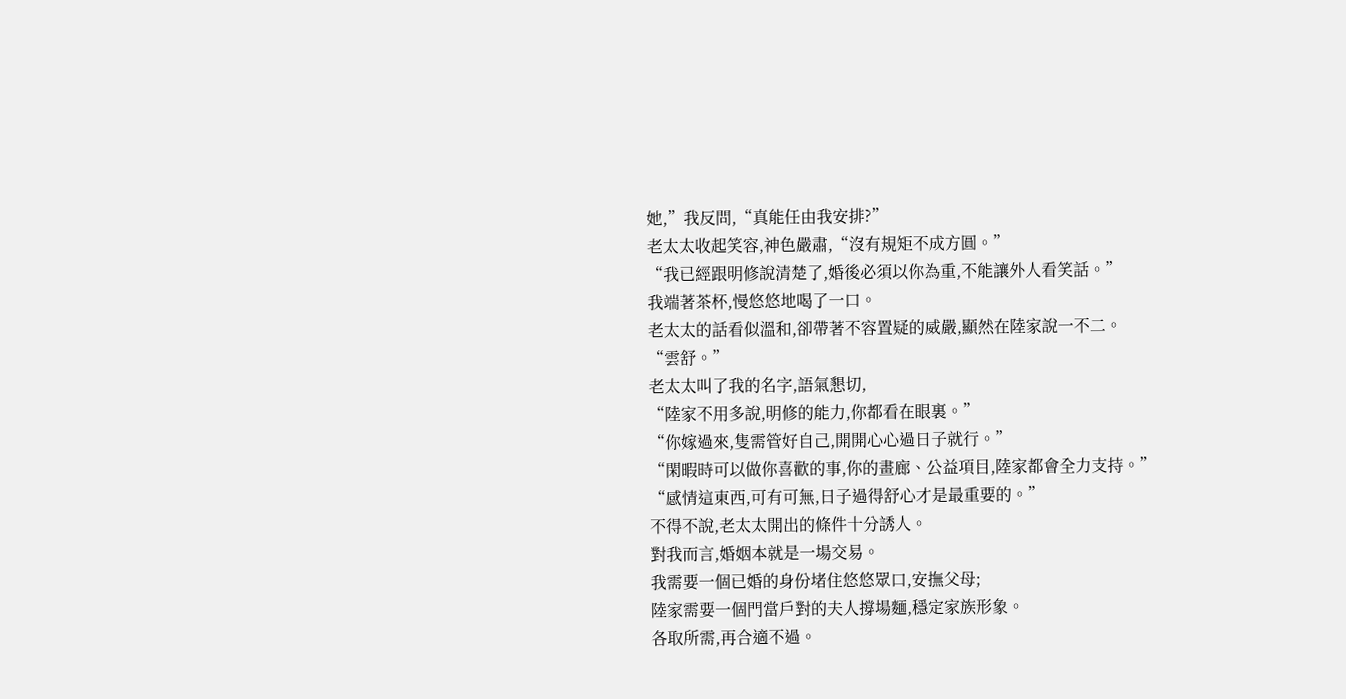她,”我反問,“真能任由我安排?”
老太太收起笑容,神色嚴肅,“沒有規矩不成方圓。”
“我已經跟明修說清楚了,婚後必須以你為重,不能讓外人看笑話。”
我端著茶杯,慢悠悠地喝了一口。
老太太的話看似溫和,卻帶著不容置疑的威嚴,顯然在陸家說一不二。
“雲舒。”
老太太叫了我的名字,語氣懇切,
“陸家不用多說,明修的能力,你都看在眼裏。”
“你嫁過來,隻需管好自己,開開心心過日子就行。”
“閑暇時可以做你喜歡的事,你的畫廊、公益項目,陸家都會全力支持。”
“感情這東西,可有可無,日子過得舒心才是最重要的。”
不得不說,老太太開出的條件十分誘人。
對我而言,婚姻本就是一場交易。
我需要一個已婚的身份堵住悠悠眾口,安撫父母;
陸家需要一個門當戶對的夫人撐場麵,穩定家族形象。
各取所需,再合適不過。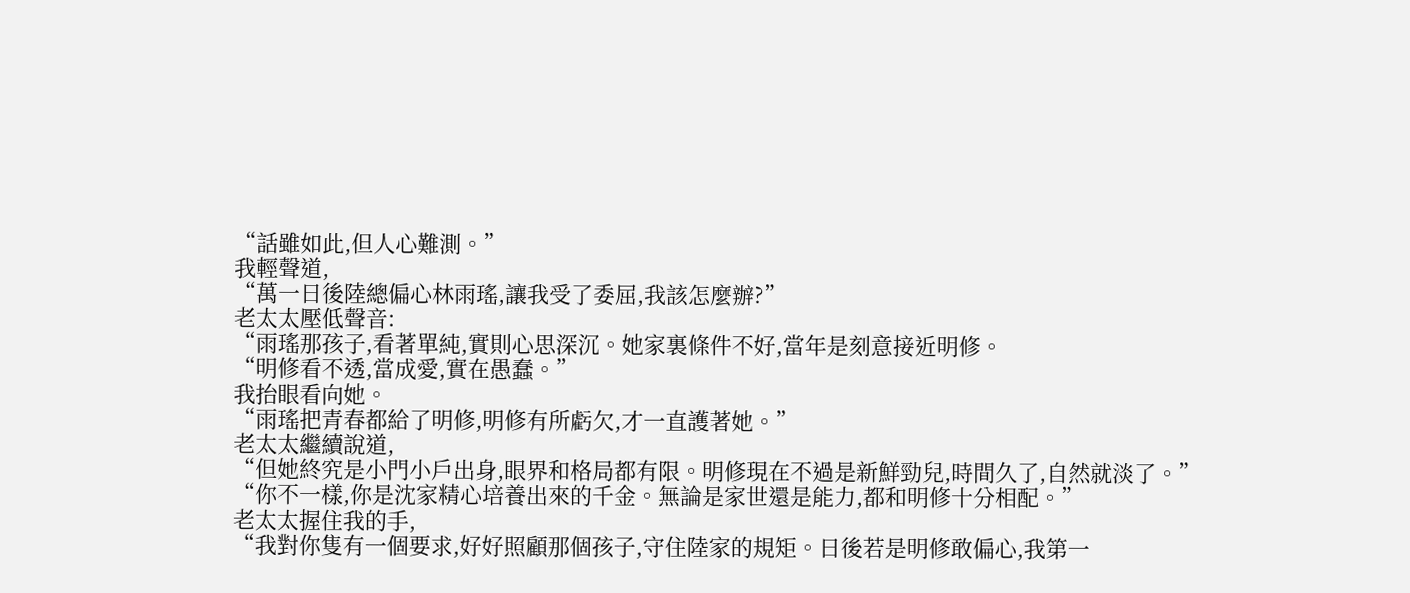“話雖如此,但人心難測。”
我輕聲道,
“萬一日後陸總偏心林雨瑤,讓我受了委屈,我該怎麼辦?”
老太太壓低聲音:
“雨瑤那孩子,看著單純,實則心思深沉。她家裏條件不好,當年是刻意接近明修。
“明修看不透,當成愛,實在愚蠢。”
我抬眼看向她。
“雨瑤把青春都給了明修,明修有所虧欠,才一直護著她。”
老太太繼續說道,
“但她終究是小門小戶出身,眼界和格局都有限。明修現在不過是新鮮勁兒,時間久了,自然就淡了。”
“你不一樣,你是沈家精心培養出來的千金。無論是家世還是能力,都和明修十分相配。”
老太太握住我的手,
“我對你隻有一個要求,好好照顧那個孩子,守住陸家的規矩。日後若是明修敢偏心,我第一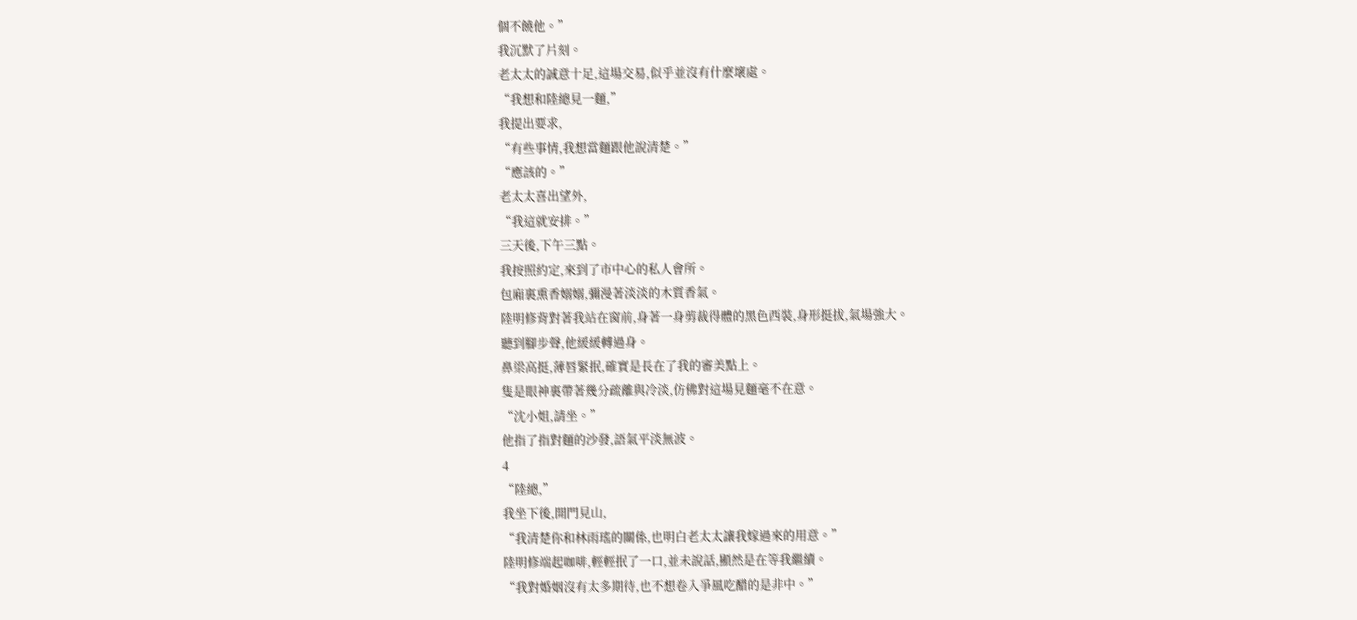個不饒他。”
我沉默了片刻。
老太太的誠意十足,這場交易,似乎並沒有什麼壞處。
“我想和陸總見一麵,”
我提出要求,
“有些事情,我想當麵跟他說清楚。”
“應該的。”
老太太喜出望外,
“我這就安排。”
三天後,下午三點。
我按照約定,來到了市中心的私人會所。
包廂裏熏香嫋嫋,彌漫著淡淡的木質香氣。
陸明修背對著我站在窗前,身著一身剪裁得體的黑色西裝,身形挺拔,氣場強大。
聽到腳步聲,他緩緩轉過身。
鼻梁高挺,薄唇緊抿,確實是長在了我的審美點上。
隻是眼神裏帶著幾分疏離與冷淡,仿佛對這場見麵毫不在意。
“沈小姐,請坐。”
他指了指對麵的沙發,語氣平淡無波。
4
“陸總,”
我坐下後,開門見山,
“我清楚你和林雨瑤的關係,也明白老太太讓我嫁過來的用意。”
陸明修端起咖啡,輕輕抿了一口,並未說話,顯然是在等我繼續。
“我對婚姻沒有太多期待,也不想卷入爭風吃醋的是非中。”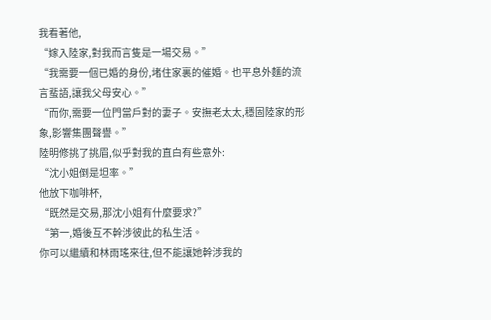我看著他,
“嫁入陸家,對我而言隻是一場交易。”
“我需要一個已婚的身份,堵住家裏的催婚。也平息外麵的流言蜚語,讓我父母安心。”
“而你,需要一位門當戶對的妻子。安撫老太太,穩固陸家的形象,影響集團聲譽。”
陸明修挑了挑眉,似乎對我的直白有些意外:
“沈小姐倒是坦率。”
他放下咖啡杯,
“既然是交易,那沈小姐有什麼要求?”
“第一,婚後互不幹涉彼此的私生活。
你可以繼續和林雨瑤來往,但不能讓她幹涉我的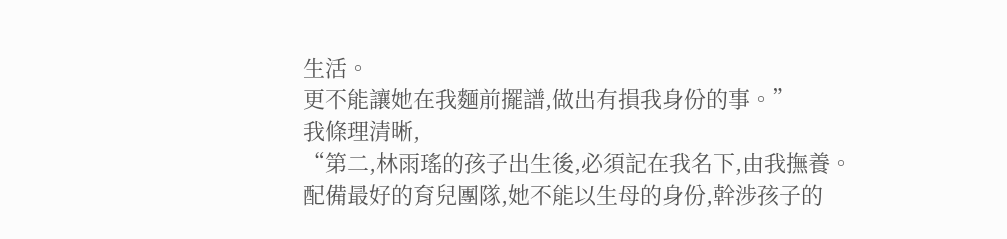生活。
更不能讓她在我麵前擺譜,做出有損我身份的事。”
我條理清晰,
“第二,林雨瑤的孩子出生後,必須記在我名下,由我撫養。
配備最好的育兒團隊,她不能以生母的身份,幹涉孩子的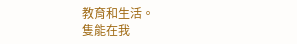教育和生活。
隻能在我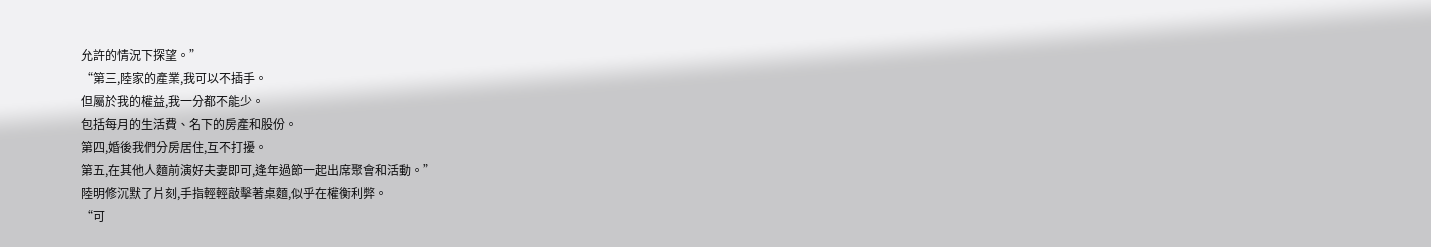允許的情況下探望。”
“第三,陸家的產業,我可以不插手。
但屬於我的權益,我一分都不能少。
包括每月的生活費、名下的房產和股份。
第四,婚後我們分房居住,互不打擾。
第五,在其他人麵前演好夫妻即可,逢年過節一起出席聚會和活動。”
陸明修沉默了片刻,手指輕輕敲擊著桌麵,似乎在權衡利弊。
“可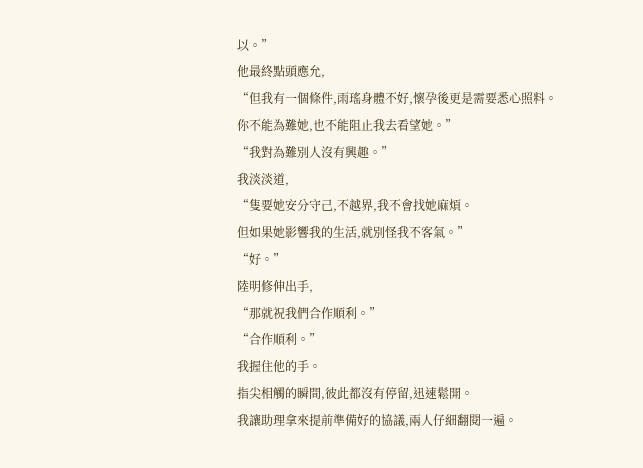以。”
他最終點頭應允,
“但我有一個條件,雨瑤身體不好,懷孕後更是需要悉心照料。
你不能為難她,也不能阻止我去看望她。”
“我對為難別人沒有興趣。”
我淡淡道,
“隻要她安分守己,不越界,我不會找她麻煩。
但如果她影響我的生活,就別怪我不客氣。”
“好。”
陸明修伸出手,
“那就祝我們合作順利。”
“合作順利。”
我握住他的手。
指尖相觸的瞬間,彼此都沒有停留,迅速鬆開。
我讓助理拿來提前準備好的協議,兩人仔細翻閱一遍。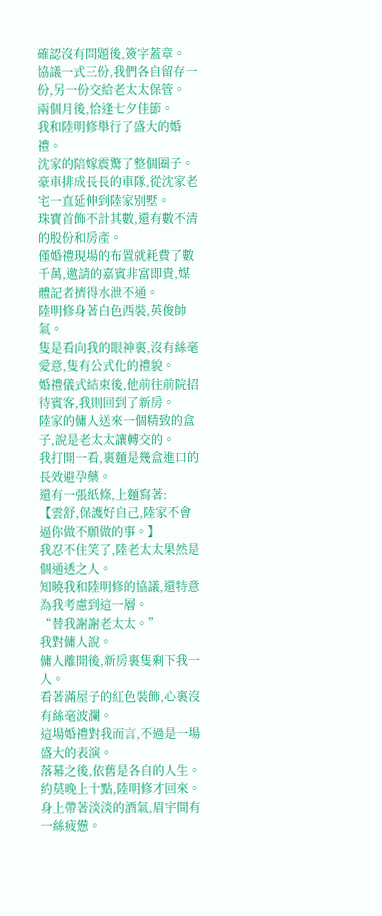確認沒有問題後,簽字蓋章。
協議一式三份,我們各自留存一份,另一份交給老太太保管。
兩個月後,恰逢七夕佳節。
我和陸明修舉行了盛大的婚禮。
沈家的陪嫁震驚了整個圈子。
豪車排成長長的車隊,從沈家老宅一直延伸到陸家別墅。
珠寶首飾不計其數,還有數不清的股份和房產。
僅婚禮現場的布置就耗費了數千萬,邀請的嘉賓非富即貴,媒體記者擠得水泄不通。
陸明修身著白色西裝,英俊帥氣。
隻是看向我的眼神裏,沒有絲毫愛意,隻有公式化的禮貌。
婚禮儀式結束後,他前往前院招待賓客,我則回到了新房。
陸家的傭人送來一個精致的盒子,說是老太太讓轉交的。
我打開一看,裏麵是幾盒進口的長效避孕藥。
還有一張紙條,上麵寫著:
【雲舒,保護好自己,陸家不會逼你做不願做的事。】
我忍不住笑了,陸老太太果然是個通透之人。
知曉我和陸明修的協議,還特意為我考慮到這一層。
“替我謝謝老太太。”
我對傭人說。
傭人離開後,新房裏隻剩下我一人。
看著滿屋子的紅色裝飾,心裏沒有絲毫波瀾。
這場婚禮對我而言,不過是一場盛大的表演。
落幕之後,依舊是各自的人生。
約莫晚上十點,陸明修才回來。
身上帶著淡淡的酒氣,眉宇間有一絲疲憊。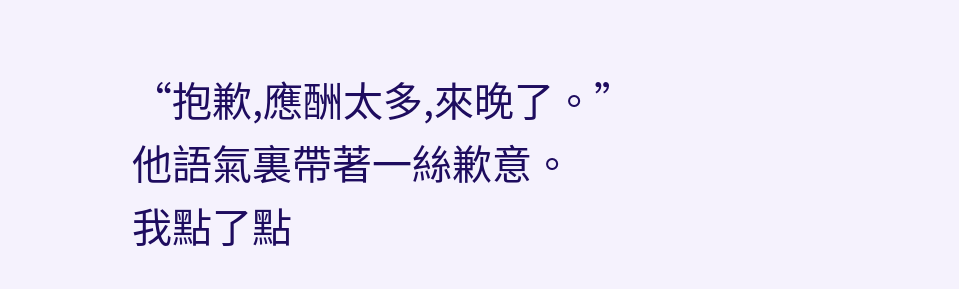“抱歉,應酬太多,來晚了。”
他語氣裏帶著一絲歉意。
我點了點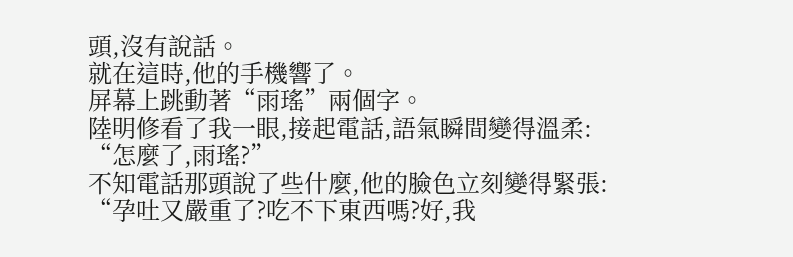頭,沒有說話。
就在這時,他的手機響了。
屏幕上跳動著“雨瑤”兩個字。
陸明修看了我一眼,接起電話,語氣瞬間變得溫柔:
“怎麼了,雨瑤?”
不知電話那頭說了些什麼,他的臉色立刻變得緊張:
“孕吐又嚴重了?吃不下東西嗎?好,我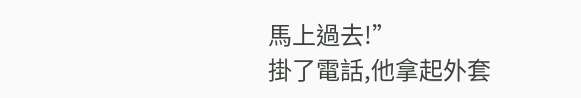馬上過去!”
掛了電話,他拿起外套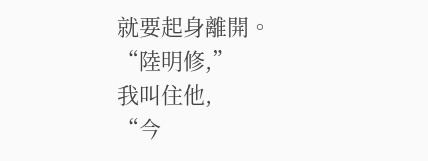就要起身離開。
“陸明修,”
我叫住他,
“今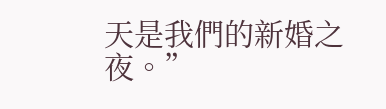天是我們的新婚之夜。”